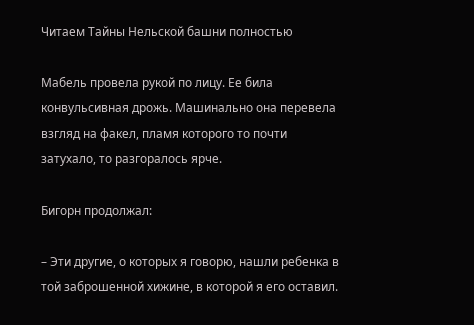Читаем Тайны Нельской башни полностью

Мабель провела рукой по лицу. Ее била конвульсивная дрожь. Машинально она перевела взгляд на факел, пламя которого то почти затухало, то разгоралось ярче.

Бигорн продолжал:

– Эти другие, о которых я говорю, нашли ребенка в той заброшенной хижине, в которой я его оставил.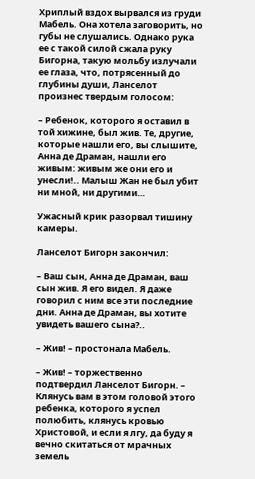Хриплый вздох вырвался из груди Мабель. Она хотела заговорить, но губы не слушались. Однако рука ее с такой силой сжала руку Бигорна, такую мольбу излучали ее глаза, что, потрясенный до глубины души, Ланселот произнес твердым голосом:

– Ребенок, которого я оставил в той хижине, был жив. Те, другие, которые нашли его, вы слышите, Анна де Драман, нашли его живым: живым же они его и унесли!.. Малыш Жан не был убит ни мной, ни другими…

Ужасный крик разорвал тишину камеры.

Ланселот Бигорн закончил:

– Ваш сын, Анна де Драман, ваш сын жив. Я его видел. Я даже говорил с ним все эти последние дни. Анна де Драман, вы хотите увидеть вашего сына?..

– Жив! – простонала Мабель.

– Жив! – торжественно подтвердил Ланселот Бигорн. – Клянусь вам в этом головой этого ребенка, которого я успел полюбить, клянусь кровью Христовой, и если я лгу, да буду я вечно скитаться от мрачных земель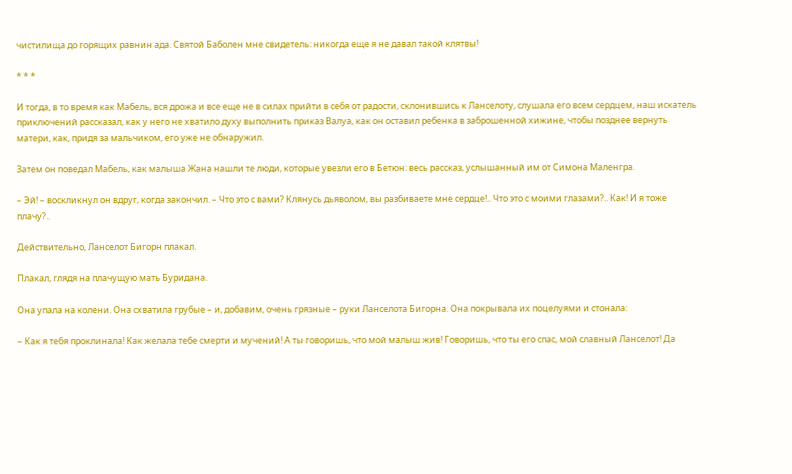чистилища до горящих равнин ада. Святой Баболен мне свидетель: никогда еще я не давал такой клятвы!

* * *

И тогда, в то время как Мабель, вся дрожа и все еще не в силах прийти в себя от радости, склонившись к Ланселоту, слушала его всем сердцем, наш искатель приключений рассказал, как у него не хватило духу выполнить приказ Валуа, как он оставил ребенка в заброшенной хижине, чтобы позднее вернуть матери, как, придя за мальчиком, его уже не обнаружил.

Затем он поведал Мабель, как малыша Жана нашли те люди, которые увезли его в Бетюн: весь рассказ, услышанный им от Симона Маленгра.

– Эй! – воскликнул он вдруг, когда закончил. – Что это с вами? Клянусь дьяволом, вы разбиваете мне сердце!.. Что это с моими глазами?.. Как! И я тоже плачу?..

Действительно, Ланселот Бигорн плакал.

Плакал, глядя на плачущую мать Буридана.

Она упала на колени. Она схватила грубые – и, добавим, очень грязные – руки Ланселота Бигорна. Она покрывала их поцелуями и стонала:

– Как я тебя проклинала! Как желала тебе смерти и мучений! А ты говоришь, что мой малыш жив! Говоришь, что ты его спас, мой славный Ланселот! Да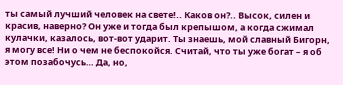ты самый лучший человек на свете!.. Каков он?.. Высок, силен и красив, наверно? Он уже и тогда был крепышом, а когда сжимал кулачки, казалось, вот-вот ударит. Ты знаешь, мой славный Бигорн, я могу все! Ни о чем не беспокойся. Считай, что ты уже богат – я об этом позабочусь… Да, но,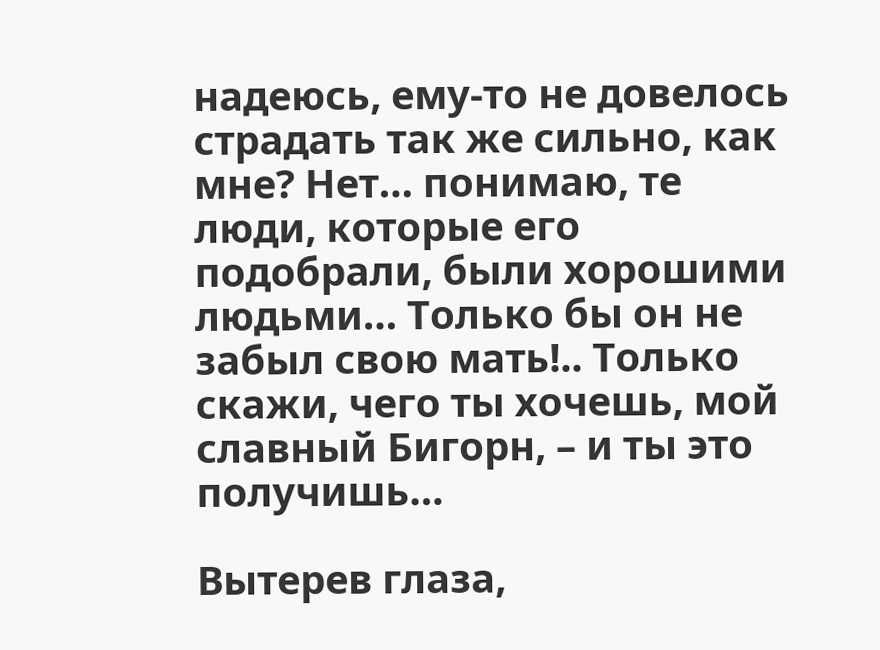надеюсь, ему-то не довелось страдать так же сильно, как мне? Нет… понимаю, те люди, которые его подобрали, были хорошими людьми… Только бы он не забыл свою мать!.. Только скажи, чего ты хочешь, мой славный Бигорн, – и ты это получишь…

Вытерев глаза,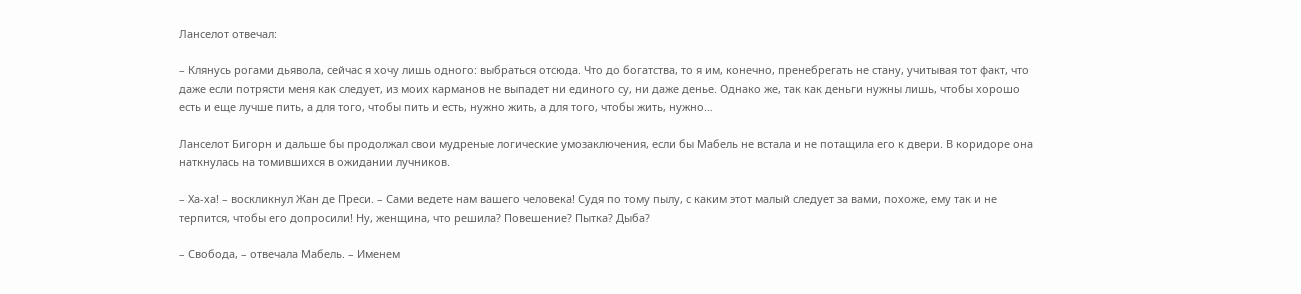Ланселот отвечал:

– Клянусь рогами дьявола, сейчас я хочу лишь одного: выбраться отсюда. Что до богатства, то я им, конечно, пренебрегать не стану, учитывая тот факт, что даже если потрясти меня как следует, из моих карманов не выпадет ни единого су, ни даже денье. Однако же, так как деньги нужны лишь, чтобы хорошо есть и еще лучше пить, а для того, чтобы пить и есть, нужно жить, а для того, чтобы жить, нужно…

Ланселот Бигорн и дальше бы продолжал свои мудреные логические умозаключения, если бы Мабель не встала и не потащила его к двери. В коридоре она наткнулась на томившихся в ожидании лучников.

– Ха-ха! – воскликнул Жан де Преси. – Сами ведете нам вашего человека! Судя по тому пылу, с каким этот малый следует за вами, похоже, ему так и не терпится, чтобы его допросили! Ну, женщина, что решила? Повешение? Пытка? Дыба?

– Свобода, – отвечала Мабель. – Именем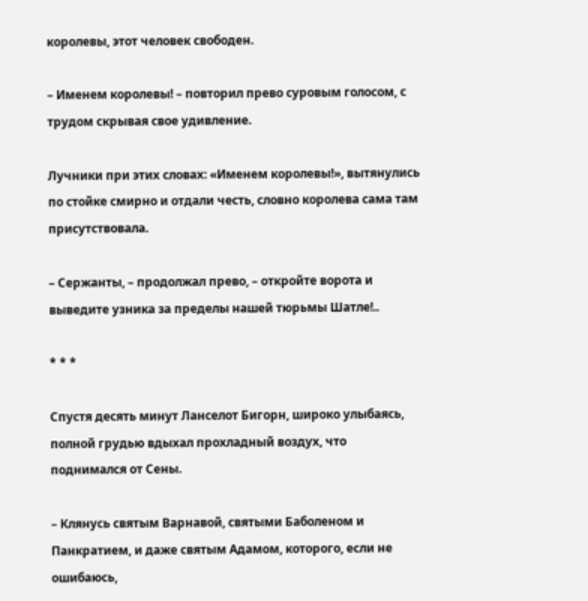королевы, этот человек свободен.

– Именем королевы! – повторил прево суровым голосом, с трудом скрывая свое удивление.

Лучники при этих словах: «Именем королевы!», вытянулись по стойке смирно и отдали честь, словно королева сама там присутствовала.

– Сержанты, – продолжал прево, – откройте ворота и выведите узника за пределы нашей тюрьмы Шатле!..

* * *

Спустя десять минут Ланселот Бигорн, широко улыбаясь, полной грудью вдыхал прохладный воздух, что поднимался от Сены.

– Клянусь святым Варнавой, святыми Баболеном и Панкратием, и даже святым Адамом, которого, если не ошибаюсь,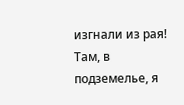изгнали из рая! Там, в подземелье, я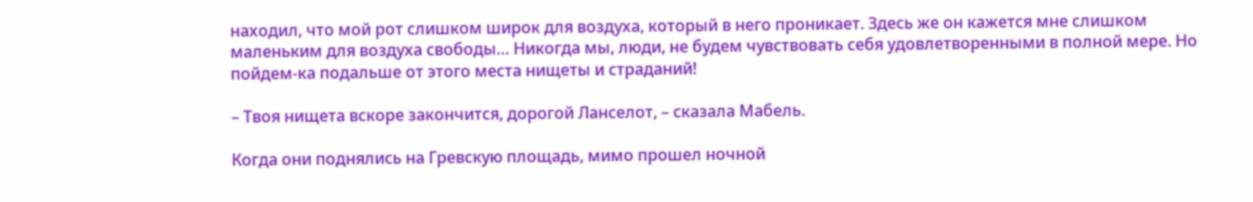находил, что мой рот слишком широк для воздуха, который в него проникает. Здесь же он кажется мне слишком маленьким для воздуха свободы… Никогда мы, люди, не будем чувствовать себя удовлетворенными в полной мере. Но пойдем-ка подальше от этого места нищеты и страданий!

– Твоя нищета вскоре закончится, дорогой Ланселот, – сказала Мабель.

Когда они поднялись на Гревскую площадь, мимо прошел ночной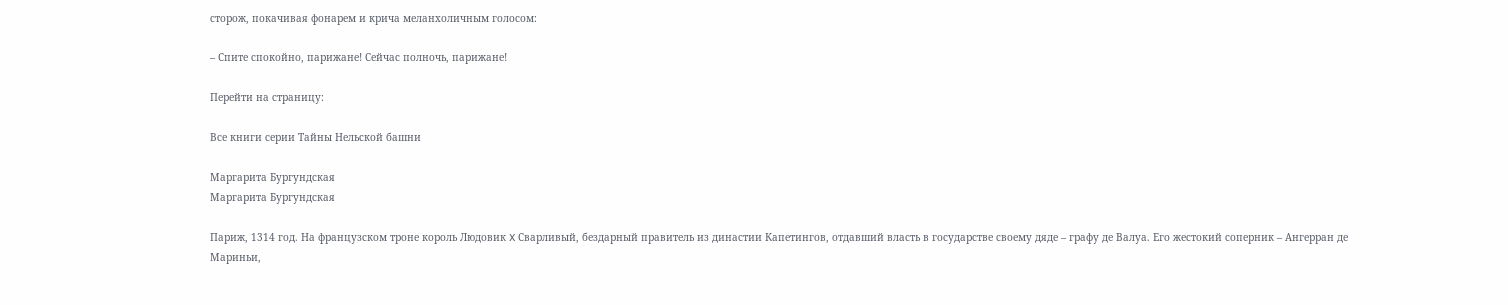сторож, покачивая фонарем и крича меланхоличным голосом:

– Спите спокойно, парижане! Сейчас полночь, парижане!

Перейти на страницу:

Все книги серии Тайны Нельской башни

Маргарита Бургундская
Маргарита Бургундская

Париж, 1314 год. На французском троне король Людовик X Сварливый, бездарный правитель из династии Капетингов, отдавший власть в государстве своему дяде – графу де Валуа. Его жестокий соперник – Ангерран де Мариньи,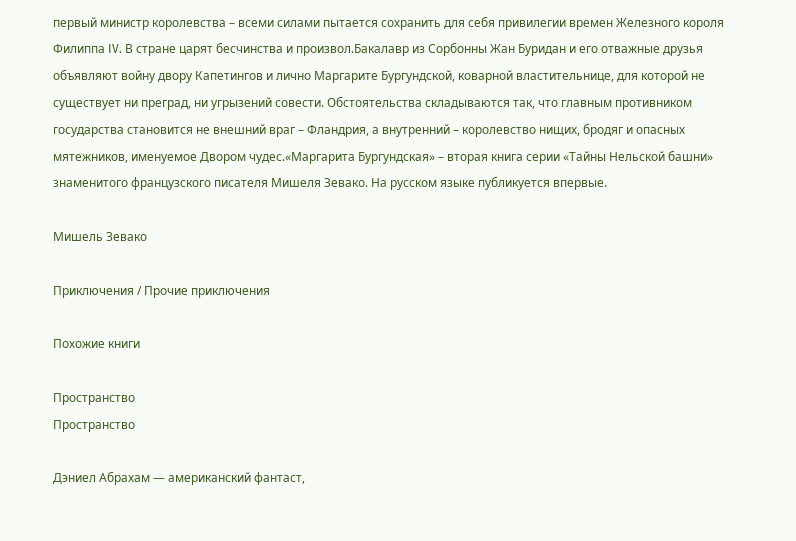первый министр королевства – всеми силами пытается сохранить для себя привилегии времен Железного короля Филиппа IV. В стране царят бесчинства и произвол.Бакалавр из Сорбонны Жан Буридан и его отважные друзья объявляют войну двору Капетингов и лично Маргарите Бургундской, коварной властительнице, для которой не существует ни преград, ни угрызений совести. Обстоятельства складываются так, что главным противником государства становится не внешний враг – Фландрия, а внутренний – королевство нищих, бродяг и опасных мятежников, именуемое Двором чудес.«Маргарита Бургундская» – вторая книга серии «Тайны Нельской башни» знаменитого французского писателя Мишеля Зевако. На русском языке публикуется впервые.

Мишель Зевако

Приключения / Прочие приключения

Похожие книги

Пространство
Пространство

Дэниел Абрахам — американский фантаст,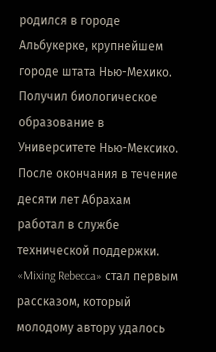родился в городе Альбукерке, крупнейшем городе штата Нью-Мехико. Получил биологическое образование в Университете Нью-Мексико. После окончания в течение десяти лет Абрахам работал в службе технической поддержки. «Mixing Rebecca» стал первым рассказом, который молодому автору удалось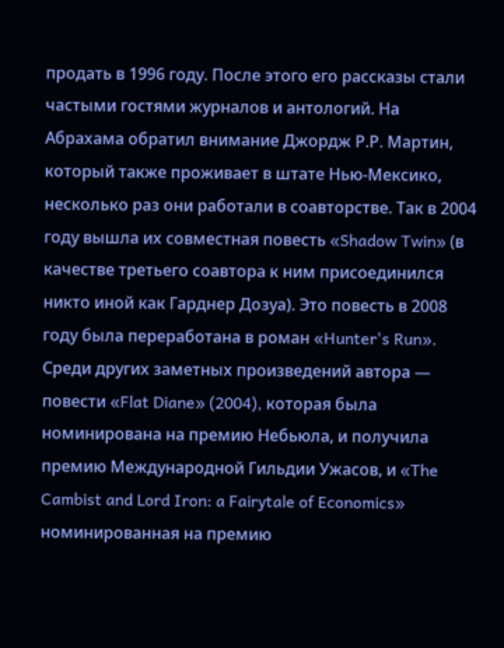продать в 1996 году. После этого его рассказы стали частыми гостями журналов и антологий. На Абрахама обратил внимание Джордж Р.Р. Мартин, который также проживает в штате Нью-Мексико, несколько раз они работали в соавторстве. Так в 2004 году вышла их совместная повесть «Shadow Twin» (в качестве третьего соавтора к ним присоединился никто иной как Гарднер Дозуа). Это повесть в 2008 году была переработана в роман «Hunter's Run». Среди других заметных произведений автора — повести «Flat Diane» (2004), которая была номинирована на премию Небьюла, и получила премию Международной Гильдии Ужасов, и «The Cambist and Lord Iron: a Fairytale of Economics» номинированная на премию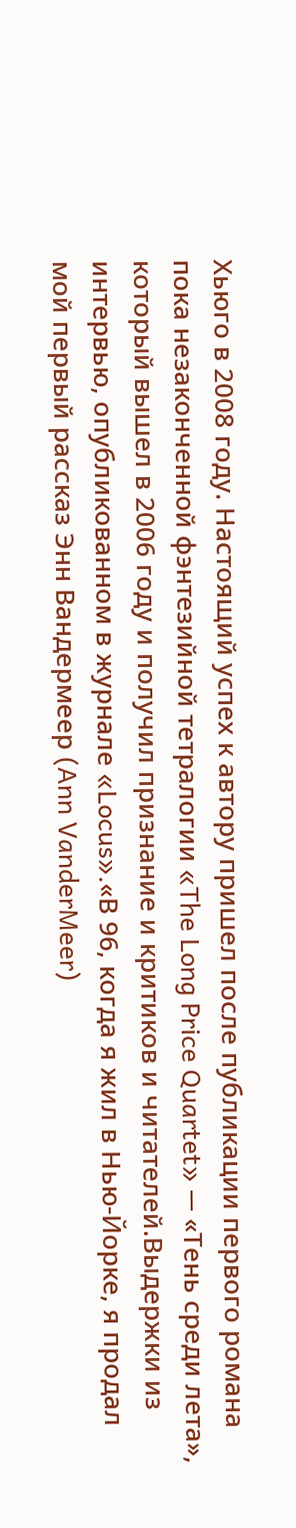Хьюго в 2008 году. Настоящий успех к автору пришел после публикации первого романа пока незаконченной фэнтезийной тетралогии «The Long Price Quartet» — «Тень среди лета», который вышел в 2006 году и получил признание и критиков и читателей.Выдержки из интервью, опубликованном в журнале «Locus».«В 96, когда я жил в Нью-Йорке, я продал мой первый рассказ Энн Вандермеер (Ann VanderMeer)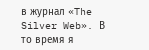в журнал «The Silver Web». В то время я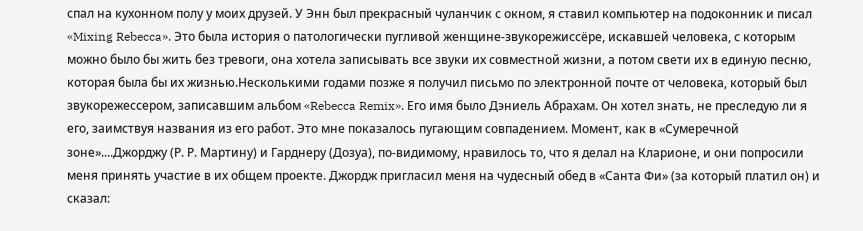спал на кухонном полу у моих друзей. У Энн был прекрасный чуланчик с окном, я ставил компьютер на подоконник и писал «Mixing Rebecca». Это была история о патологически пугливой женщине-звукорежиссёре, искавшей человека, с которым можно было бы жить без тревоги, она хотела записывать все звуки их совместной жизни, а потом свети их в единую песню, которая была бы их жизнью.Несколькими годами позже я получил письмо по электронной почте от человека, который был звукорежессером, записавшим альбом «Rebecca Remix». Его имя было Дэниель Абрахам. Он хотел знать, не преследую ли я его, заимствуя названия из его работ. Это мне показалось пугающим совпадением. Момент, как в «Сумеречной зоне»....Джорджу (Р. Р. Мартину) и Гарднеру (Дозуа), по-видимому, нравилось то, что я делал на Кларионе, и они попросили меня принять участие в их общем проекте. Джордж пригласил меня на чудесный обед в «Санта Фи» (за который платил он) и сказал: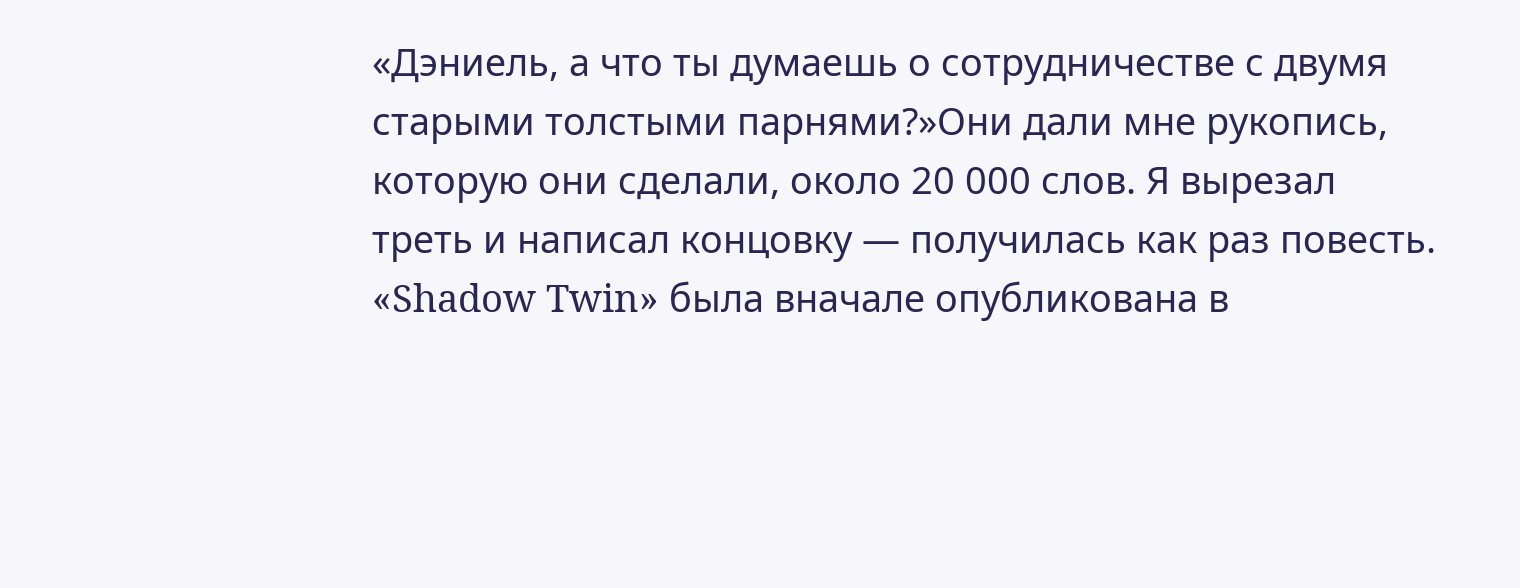«Дэниель, а что ты думаешь о сотрудничестве с двумя старыми толстыми парнями?»Они дали мне рукопись, которую они сделали, около 20 000 слов. Я вырезал треть и написал концовку — получилась как раз повесть. «Shadow Twin» была вначале опубликована в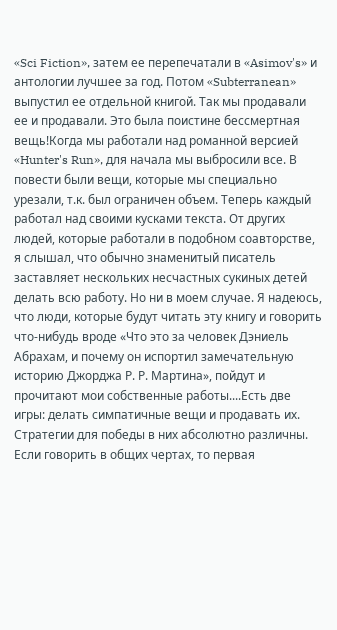«Sci Fiction», затем ее перепечатали в «Asimov's» и антологии лучшее за год. Потом «Subterranean» выпустил ее отдельной книгой. Так мы продавали ее и продавали. Это была поистине бессмертная вещь!Когда мы работали над романной версией «Hunter's Run», для начала мы выбросили все. В повести были вещи, которые мы специально урезали, т.к. был ограничен объем. Теперь каждый работал над своими кусками текста. От других людей, которые работали в подобном соавторстве, я слышал, что обычно знаменитый писатель заставляет нескольких несчастных сукиных детей делать всю работу. Но ни в моем случае. Я надеюсь, что люди, которые будут читать эту книгу и говорить что-нибудь вроде «Что это за человек Дэниель Абрахам, и почему он испортил замечательную историю Джорджа Р. Р. Мартина», пойдут и прочитают мои собственные работы....Есть две игры: делать симпатичные вещи и продавать их. Стратегии для победы в них абсолютно различны. Если говорить в общих чертах, то первая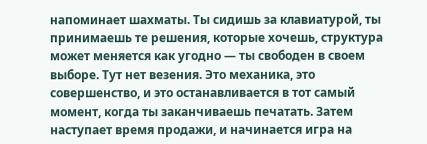напоминает шахматы. Ты сидишь за клавиатурой, ты принимаешь те решения, которые хочешь, структура может меняется как угодно — ты свободен в своем выборе. Тут нет везения. Это механика, это совершенство, и это останавливается в тот самый момент, когда ты заканчиваешь печатать. Затем наступает время продажи, и начинается игра на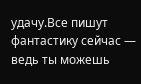удачу.Все пишут фантастику сейчас — ведь ты можешь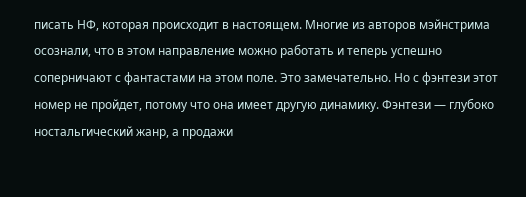писать НФ, которая происходит в настоящем. Многие из авторов мэйнстрима осознали, что в этом направление можно работать и теперь успешно соперничают с фантастами на этом поле. Это замечательно. Но с фэнтези этот номер не пройдет, потому что она имеет другую динамику. Фэнтези — глубоко ностальгический жанр, а продажи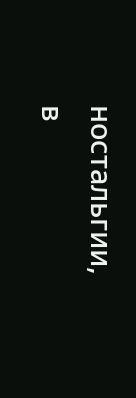ностальгии, в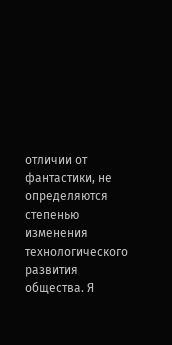отличии от фантастики, не определяются степенью изменения технологического развития общества. Я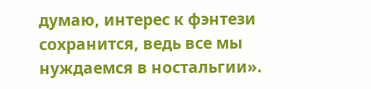думаю, интерес к фэнтези сохранится, ведь все мы нуждаемся в ностальгии».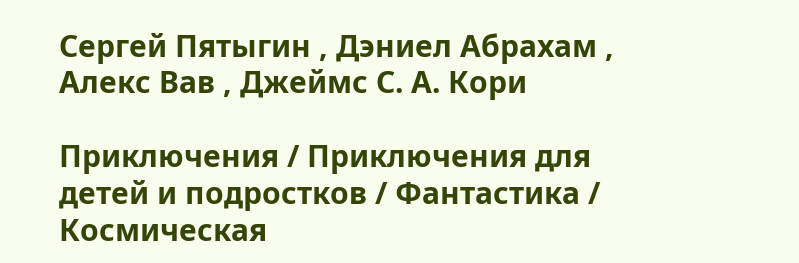Сергей Пятыгин , Дэниел Абрахам , Алекс Вав , Джеймс С. А. Кори

Приключения / Приключения для детей и подростков / Фантастика / Космическая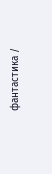фантастика /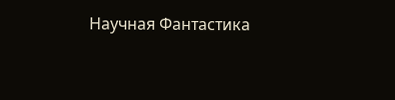Научная Фантастика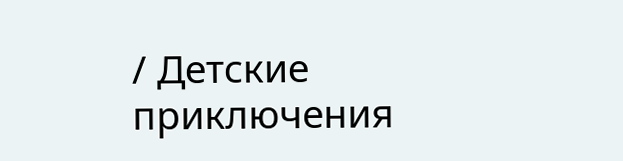/ Детские приключения